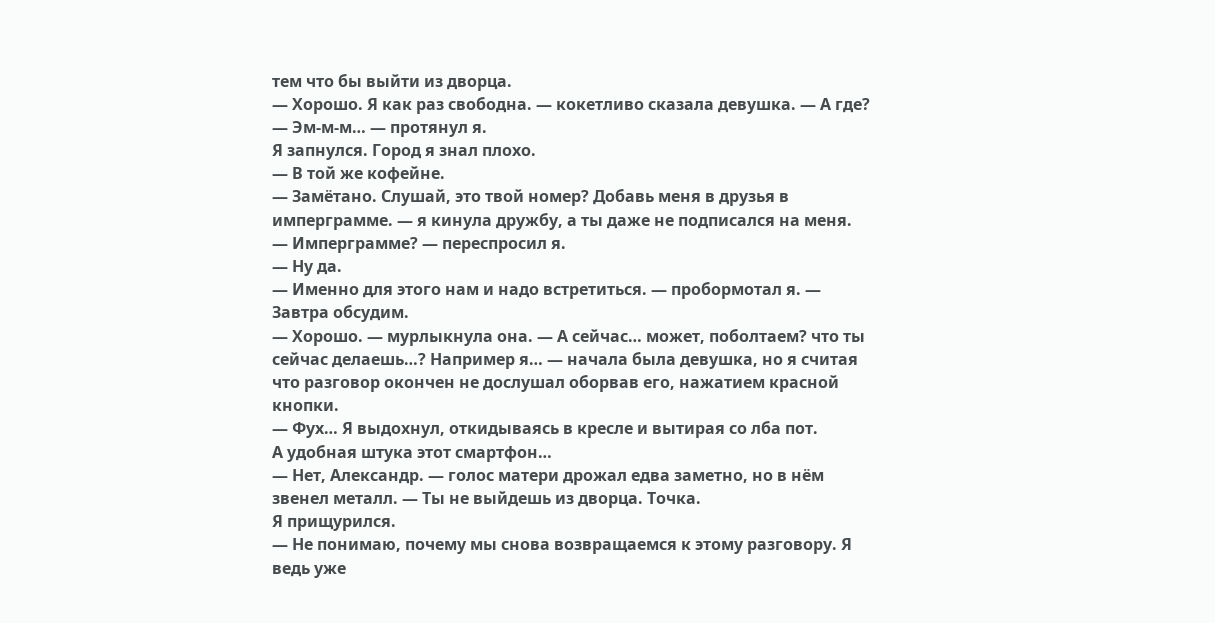тем что бы выйти из дворца.
— Хорошо. Я как раз свободна. — кокетливо сказала девушка. — А где?
— Эм-м-м… — протянул я.
Я запнулся. Город я знал плохо.
— В той же кофейне.
— Замётано. Слушай, это твой номер? Добавь меня в друзья в имперграмме. — я кинула дружбу, а ты даже не подписался на меня.
— Имперграмме? — переспросил я.
— Ну да.
— Именно для этого нам и надо встретиться. — пробормотал я. — Завтра обсудим.
— Хорошо. — мурлыкнула она. — А сейчас… может, поболтаем? что ты сейчас делаешь…? Например я… — начала была девушка, но я считая что разговор окончен не дослушал оборвав его, нажатием красной кнопки.
— Фух… Я выдохнул, откидываясь в кресле и вытирая со лба пот.
А удобная штука этот смартфон…
— Нет, Александр. — голос матери дрожал едва заметно, но в нём звенел металл. — Ты не выйдешь из дворца. Точка.
Я прищурился.
— Не понимаю, почему мы снова возвращаемся к этому разговору. Я ведь уже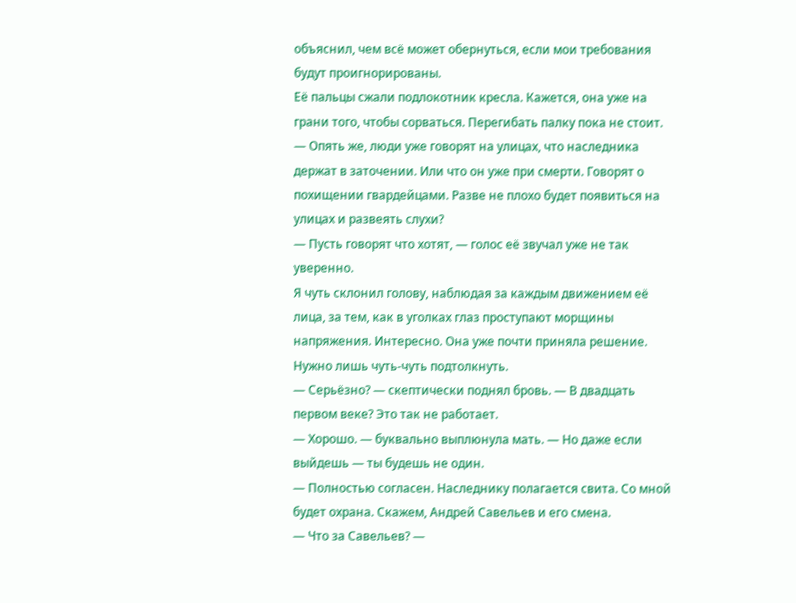объяснил, чем всё может обернуться, если мои требования будут проигнорированы.
Её пальцы сжали подлокотник кресла. Кажется, она уже на грани того, чтобы сорваться. Перегибать палку пока не стоит.
— Опять же, люди уже говорят на улицах, что наследника держат в заточении. Или что он уже при смерти. Говорят о похищении гвардейцами. Разве не плохо будет появиться на улицах и развеять слухи?
— Пусть говорят что хотят, — голос её звучал уже не так уверенно.
Я чуть склонил голову, наблюдая за каждым движением её лица, за тем, как в уголках глаз проступают морщины напряжения. Интересно. Она уже почти приняла решение. Нужно лишь чуть-чуть подтолкнуть.
— Серьёзно? — скептически поднял бровь. — В двадцать первом веке? Это так не работает.
— Хорошо. — буквально выплюнула мать. — Но даже если выйдешь — ты будешь не один.
— Полностью согласен. Наследнику полагается свита. Со мной будет охрана. Скажем, Андрей Савельев и его смена.
— Что за Савельев? —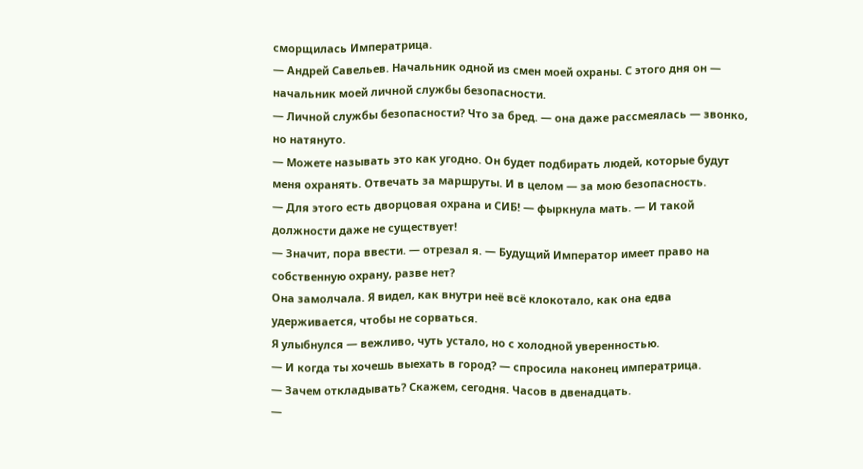сморщилась Императрица.
— Андрей Савельев. Начальник одной из смен моей охраны. С этого дня он — начальник моей личной службы безопасности.
— Личной службы безопасности? Что за бред. — она даже рассмеялась — звонко, но натянуто.
— Можете называть это как угодно. Он будет подбирать людей, которые будут меня охранять. Отвечать за маршруты. И в целом — за мою безопасность.
— Для этого есть дворцовая охрана и СИБ! — фыркнула мать. — И такой должности даже не существует!
— Значит, пора ввести. — отрезал я. — Будущий Император имеет право на собственную охрану, разве нет?
Она замолчала. Я видел, как внутри неё всё клокотало, как она едва удерживается, чтобы не сорваться.
Я улыбнулся — вежливо, чуть устало, но с холодной уверенностью.
— И когда ты хочешь выехать в город? — спросила наконец императрица.
— Зачем откладывать? Скажем, сегодня. Часов в двенадцать.
—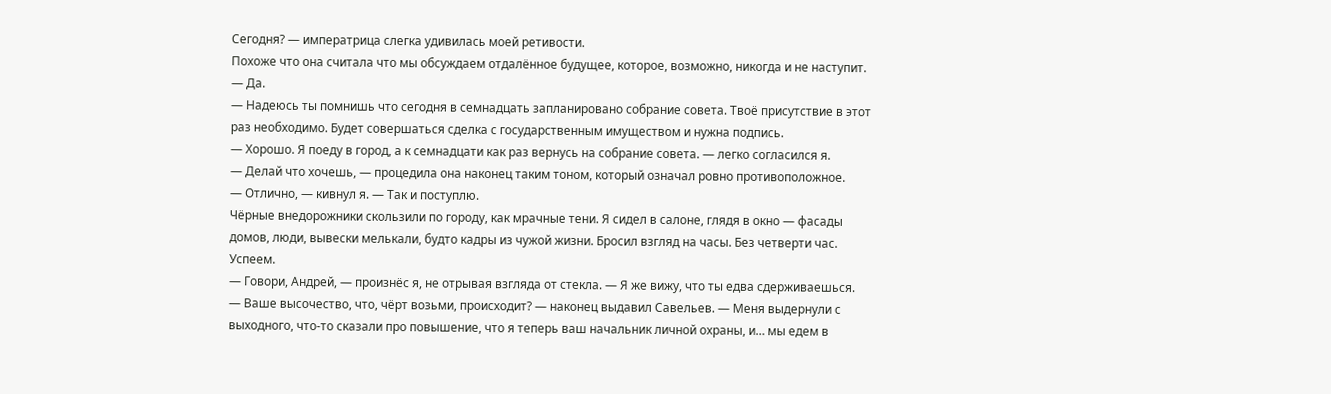Сегодня? — императрица слегка удивилась моей ретивости.
Похоже что она считала что мы обсуждаем отдалённое будущее, которое, возможно, никогда и не наступит.
— Да.
— Надеюсь ты помнишь что сегодня в семнадцать запланировано собрание совета. Твоё присутствие в этот раз необходимо. Будет совершаться сделка с государственным имуществом и нужна подпись.
— Хорошо. Я поеду в город, а к семнадцати как раз вернусь на собрание совета. — легко согласился я.
— Делай что хочешь, — процедила она наконец таким тоном, который означал ровно противоположное.
— Отлично, — кивнул я. — Так и поступлю.
Чёрные внедорожники скользили по городу, как мрачные тени. Я сидел в салоне, глядя в окно — фасады домов, люди, вывески мелькали, будто кадры из чужой жизни. Бросил взгляд на часы. Без четверти час. Успеем.
— Говори, Андрей, — произнёс я, не отрывая взгляда от стекла. — Я же вижу, что ты едва сдерживаешься.
— Ваше высочество, что, чёрт возьми, происходит? — наконец выдавил Савельев. — Меня выдернули с выходного, что-то сказали про повышение, что я теперь ваш начальник личной охраны, и… мы едем в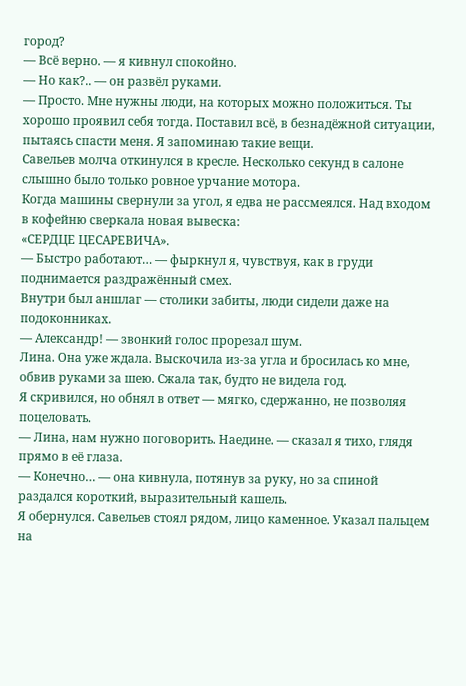город?
— Всё верно. — я кивнул спокойно.
— Но как?.. — он развёл руками.
— Просто. Мне нужны люди, на которых можно положиться. Ты хорошо проявил себя тогда. Поставил всё, в безнадёжной ситуации, пытаясь спасти меня. Я запоминаю такие вещи.
Савельев молча откинулся в кресле. Несколько секунд в салоне слышно было только ровное урчание мотора.
Когда машины свернули за угол, я едва не рассмеялся. Над входом в кофейню сверкала новая вывеска:
«СЕРДЦЕ ЦЕСАРЕВИЧА».
— Быстро работают… — фыркнул я, чувствуя, как в груди поднимается раздражённый смех.
Внутри был аншлаг — столики забиты, люди сидели даже на подоконниках.
— Александр! — звонкий голос прорезал шум.
Лина. Она уже ждала. Выскочила из-за угла и бросилась ко мне, обвив руками за шею. Сжала так, будто не видела год.
Я скривился, но обнял в ответ — мягко, сдержанно, не позволяя поцеловать.
— Лина, нам нужно поговорить. Наедине. — сказал я тихо, глядя прямо в её глаза.
— Конечно… — она кивнула, потянув за руку, но за спиной раздался короткий, выразительный кашель.
Я обернулся. Савельев стоял рядом, лицо каменное. Указал пальцем на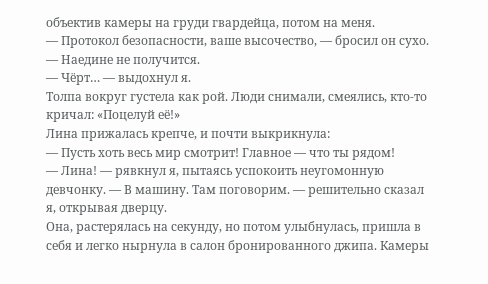объектив камеры на груди гвардейца, потом на меня.
— Протокол безопасности, ваше высочество, — бросил он сухо. — Наедине не получится.
— Чёрт… — выдохнул я.
Толпа вокруг густела как рой. Люди снимали, смеялись, кто-то кричал: «Поцелуй её!»
Лина прижалась крепче, и почти выкрикнула:
— Пусть хоть весь мир смотрит! Главное — что ты рядом!
— Лина! — рявкнул я, пытаясь успокоить неугомонную девчонку. — В машину. Там поговорим. — решительно сказал я, открывая дверцу.
Она, растерялась на секунду, но потом улыбнулась, пришла в себя и легко нырнула в салон бронированного джипа. Камеры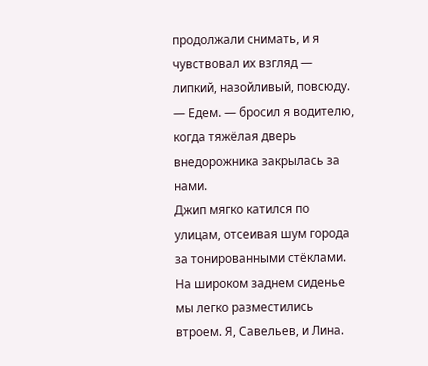продолжали снимать, и я чувствовал их взгляд — липкий, назойливый, повсюду.
— Едем. — бросил я водителю, когда тяжёлая дверь внедорожника закрылась за нами.
Джип мягко катился по улицам, отсеивая шум города за тонированными стёклами. На широком заднем сиденье мы легко разместились втроем. Я, Савельев, и Лина.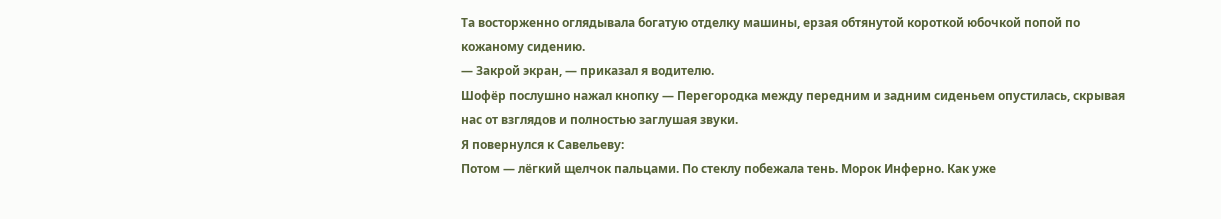Та восторженно оглядывала богатую отделку машины, ерзая обтянутой короткой юбочкой попой по кожаному сидению.
— Закрой экран, — приказал я водителю.
Шофёр послушно нажал кнопку — Перегородка между передним и задним сиденьем опустилась, скрывая нас от взглядов и полностью заглушая звуки.
Я повернулся к Савельеву:
Потом — лёгкий щелчок пальцами. По стеклу побежала тень. Морок Инферно. Как уже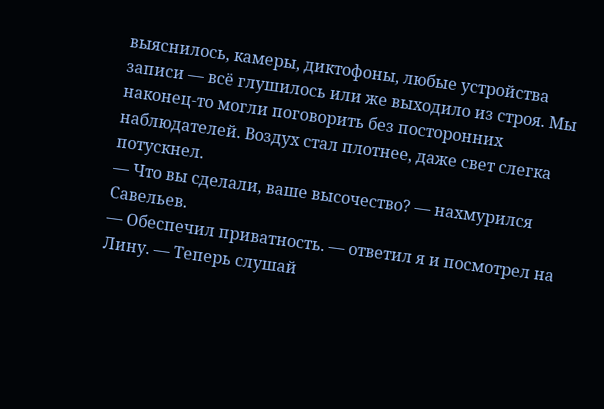выяснилось, камеры, диктофоны, любые устройства записи — всё глушилось или же выходило из строя. Мы наконец-то могли поговорить без посторонних наблюдателей. Воздух стал плотнее, даже свет слегка потускнел.
— Что вы сделали, ваше высочество? — нахмурился Савельев.
— Обеспечил приватность. — ответил я и посмотрел на Лину. — Теперь слушай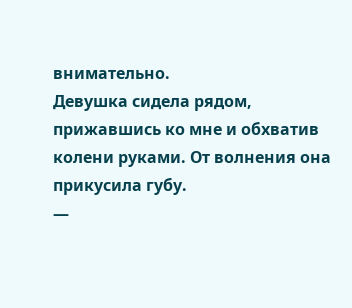внимательно.
Девушка сидела рядом, прижавшись ко мне и обхватив колени руками. От волнения она прикусила губу.
—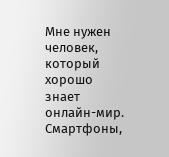Мне нужен человек, который хорошо знает онлайн-мир. Смартфоны,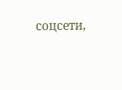соцсети,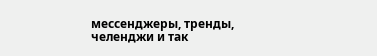мессенджеры, тренды, челенджи и так